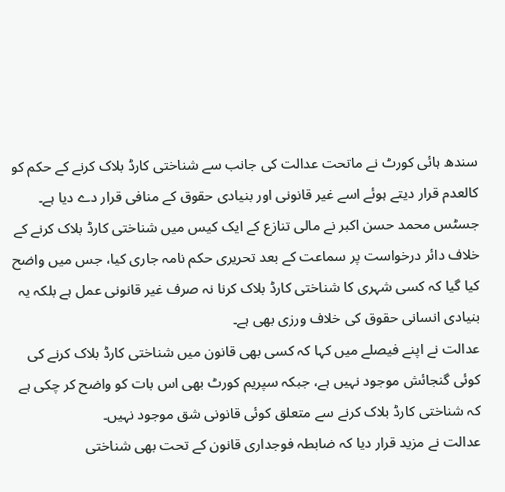سندھ ہائی کورٹ نے ماتحت عدالت کی جانب سے شناختی کارڈ بلاک کرنے کے حکم کو کالعدم قرار دیتے ہوئے اسے غیر قانونی اور بنیادی حقوق کے منافی قرار دے دیا ہے۔
جسٹس محمد حسن اکبر نے مالی تنازع کے ایک کیس میں شناختی کارڈ بلاک کرنے کے خلاف دائر درخواست پر سماعت کے بعد تحریری حکم نامہ جاری کیا، جس میں واضح کیا گیا کہ کسی شہری کا شناختی کارڈ بلاک کرنا نہ صرف غیر قانونی عمل ہے بلکہ یہ بنیادی انسانی حقوق کی خلاف ورزی بھی ہے۔
عدالت نے اپنے فیصلے میں کہا کہ کسی بھی قانون میں شناختی کارڈ بلاک کرنے کی کوئی گنجائش موجود نہیں ہے، جبکہ سپریم کورٹ بھی اس بات کو واضح کر چکی ہے کہ شناختی کارڈ بلاک کرنے سے متعلق کوئی قانونی شق موجود نہیں۔
عدالت نے مزید قرار دیا کہ ضابطہ فوجداری قانون کے تحت بھی شناختی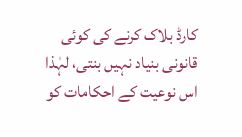کارڈ بلاک کرنے کی کوئی قانونی بنیاد نہیں بنتی، لہٰذا اس نوعیت کے احکامات کو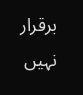برقرار نہیں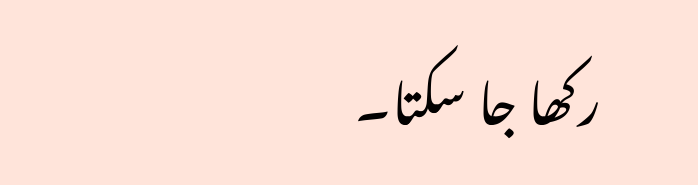رکھا جا سکتا۔